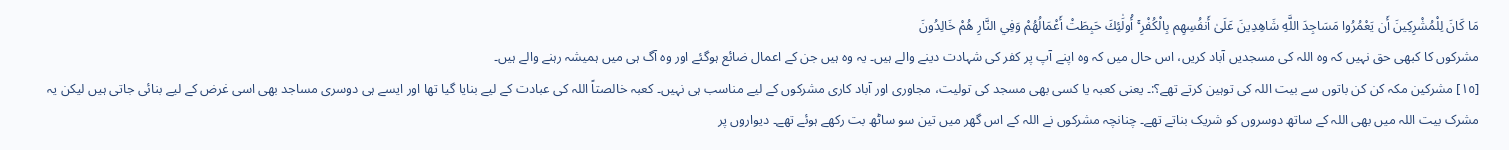مَا كَانَ لِلْمُشْرِكِينَ أَن يَعْمُرُوا مَسَاجِدَ اللَّهِ شَاهِدِينَ عَلَىٰ أَنفُسِهِم بِالْكُفْرِ ۚ أُولَٰئِكَ حَبِطَتْ أَعْمَالُهُمْ وَفِي النَّارِ هُمْ خَالِدُونَ
مشرکوں کا کبھی حق نہیں کہ وہ اللہ کی مسجدیں آباد کریں، اس حال میں کہ وہ اپنے آپ پر کفر کی شہادت دینے والے ہیں۔ یہ وہ ہیں جن کے اعمال ضائع ہوگئے اور وہ آگ ہی میں ہمیشہ رہنے والے ہیں۔
[١٥] مشرکین مکہ کن کن باتوں سے بیت اللہ کی توہین کرتے تھے؟:۔ یعنی کعبہ یا کسی بھی مسجد کی تولیت، مجاوری اور آباد کاری مشرکوں کے لیے مناسب ہی نہیں۔ کعبہ خالصتاً اللہ کی عبادت کے لیے بنایا گیا تھا اور ایسے ہی دوسری مساجد بھی اسی غرض کے لیے بنائی جاتی ہیں لیکن یہ مشرک بیت اللہ میں بھی اللہ کے ساتھ دوسروں کو شریک بناتے تھے۔ چنانچہ مشرکوں نے اللہ کے اس گھر میں تین سو ساٹھ بت رکھے ہوئے تھے۔ دیواروں پر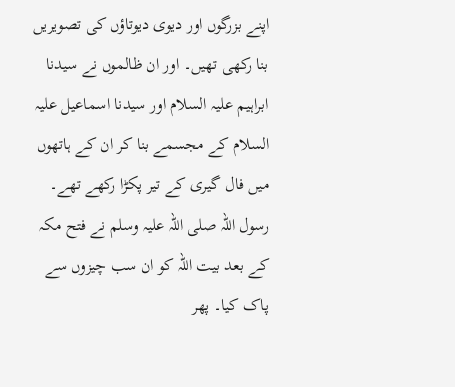اپنے بزرگوں اور دیوی دیوتاؤں کی تصویریں بنا رکھی تھیں۔ اور ان ظالموں نے سیدنا ابراہیم علیہ السلام اور سیدنا اسماعیل علیہ السلام کے مجسمے بنا کر ان کے ہاتھوں میں فال گیری کے تیر پکڑا رکھے تھے۔ رسول اللہ صلی اللہ علیہ وسلم نے فتح مکہ کے بعد بیت اللہ کو ان سب چیزوں سے پاک کیا۔ پھر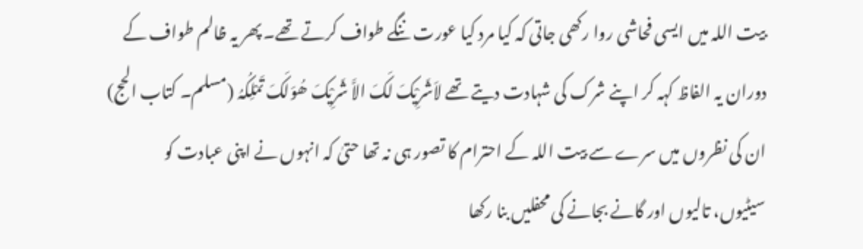بیت اللہ میں ایسی فحاشی روا رکھی جاتی کہ کیا مرد کیا عورت ننگے طواف کرتے تھے۔ پھر یہ ظالم طواف کے دوران یہ الفاظ کہہ کر اپنے شرک کی شہادت دیتے تھے لاَشَرِیْکَ لَکَ الاَّ شَرِیْکَ ھُوَلَکَ تَمْلِکُہُ (مسلم۔ کتاب الحج) ان کی نظروں میں سرے سے بیت اللہ کے احترام کا تصور ہی نہ تھا حتیٰ کہ انہوں نے اپنی عبادت کو سیٹیوں، تالیوں اور گانے بجانے کی محفلیں بنا رکھا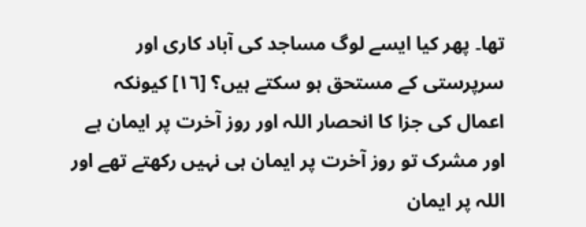تھا۔ پھر کیا ایسے لوگ مساجد کی آباد کاری اور سرپرستی کے مستحق ہو سکتے ہیں؟ [١٦] کیونکہ اعمال کی جزا کا انحصار اللہ اور روز آخرت پر ایمان ہے اور مشرک تو روز آخرت پر ایمان ہی نہیں رکھتے تھے اور اللہ پر ایمان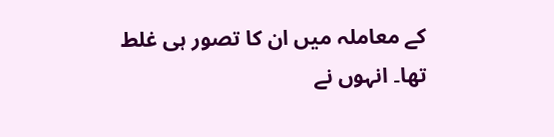کے معاملہ میں ان کا تصور ہی غلط تھا۔ انہوں نے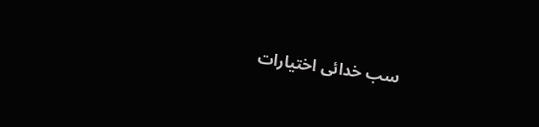سب خدائی اختیارات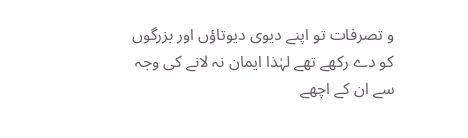و تصرفات تو اپنے دیوی دیوتاؤں اور بزرگوں کو دے رکھے تھے لہٰذا ایمان نہ لانے کی وجہ سے ان کے اچھے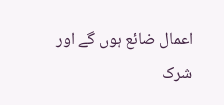اعمال ضائع ہوں گے اور شرک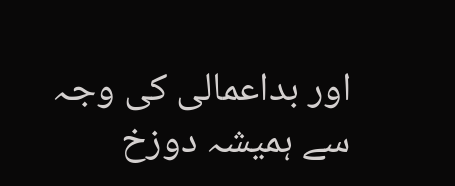اور بداعمالی کی وجہ سے ہمیشہ دوزخ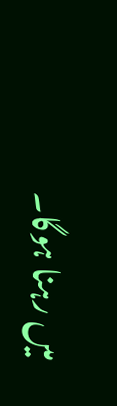میں رہنا ہوگا۔